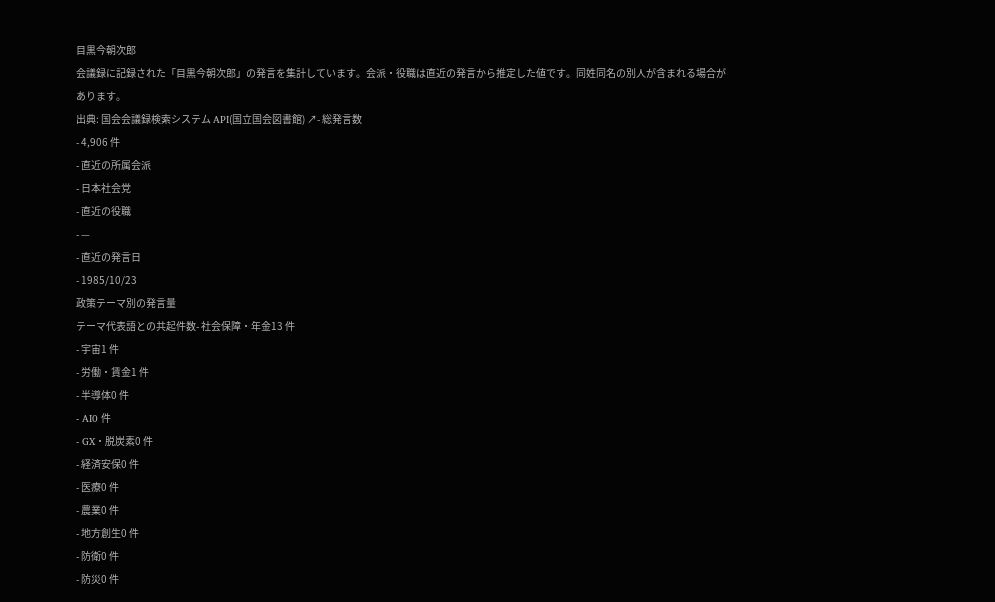目黒今朝次郎
会議録に記録された「目黒今朝次郎」の発言を集計しています。会派・役職は直近の発言から推定した値です。同姓同名の別人が含まれる場合があります。
出典: 国会会議録検索システム API(国立国会図書館) ↗- 総発言数
- 4,906 件
- 直近の所属会派
- 日本社会党
- 直近の役職
- —
- 直近の発言日
- 1985/10/23
政策テーマ別の発言量
テーマ代表語との共起件数- 社会保障・年金13 件
- 宇宙1 件
- 労働・賃金1 件
- 半導体0 件
- AI0 件
- GX・脱炭素0 件
- 経済安保0 件
- 医療0 件
- 農業0 件
- 地方創生0 件
- 防衛0 件
- 防災0 件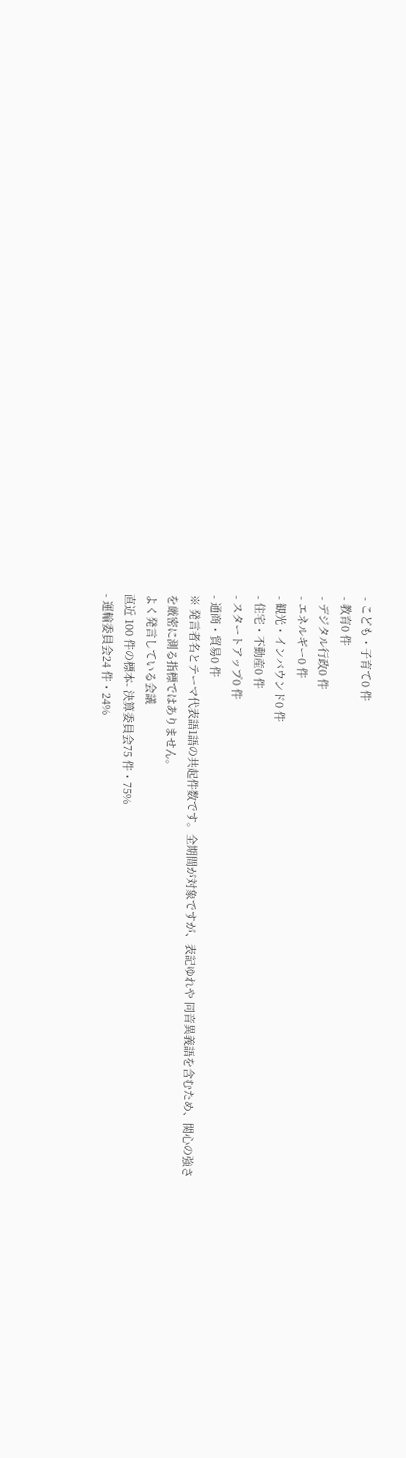- こども・子育て0 件
- 教育0 件
- デジタル行政0 件
- エネルギー0 件
- 観光・インバウンド0 件
- 住宅・不動産0 件
- スタートアップ0 件
- 通商・貿易0 件
※ 発言者名とテーマ代表語1語の共起件数です。全期間が対象ですが、表記ゆれや 同音異義語を含むため、関心の強さを厳密に測る指標ではありません。
よく発言している会議
直近 100 件の標本- 決算委員会75 件・75%
- 運輸委員会24 件・24%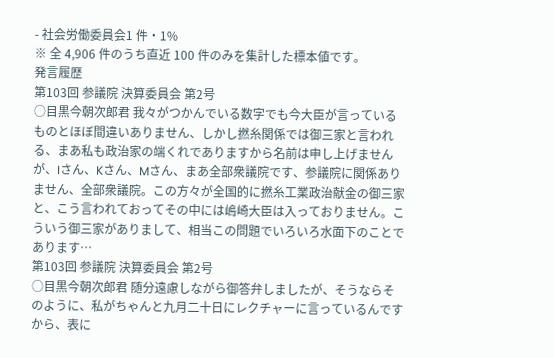- 社会労働委員会1 件・1%
※ 全 4,906 件のうち直近 100 件のみを集計した標本値です。
発言履歴
第103回 参議院 決算委員会 第2号
○目黒今朝次郎君 我々がつかんでいる数字でも今大臣が言っているものとほぼ間違いありません、しかし撚糸関係では御三家と言われる、まあ私も政治家の端くれでありますから名前は申し上げませんが、Iさん、Kさん、Mさん、まあ全部衆議院です、参議院に関係ありません、全部衆議院。この方々が全国的に撚糸工業政治献金の御三家と、こう言われておってその中には嶋崎大臣は入っておりません。こういう御三家がありまして、相当この問題でいろいろ水面下のことであります…
第103回 参議院 決算委員会 第2号
○目黒今朝次郎君 随分遠慮しながら御答弁しましたが、そうならそのように、私がちゃんと九月二十日にレクチャーに言っているんですから、表に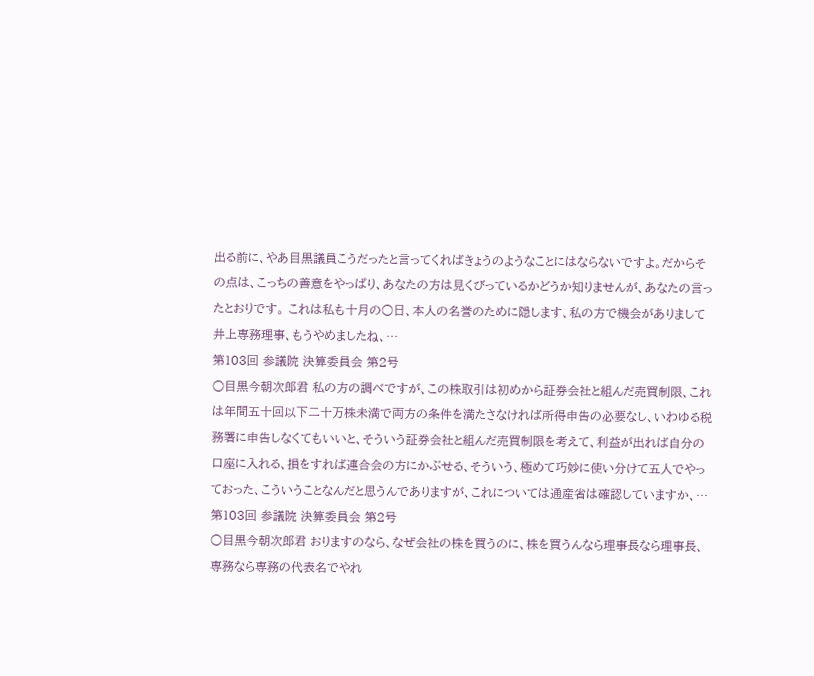出る前に、やあ目黒議員こうだったと言ってくればきょうのようなことにはならないですよ。だからその点は、こっちの善意をやっぱり、あなたの方は見くびっているかどうか知りませんが、あなたの言ったとおりです。 これは私も十月の○日、本人の名誉のために隠します、私の方で機会がありまして井上専務理事、もうやめましたね、…
第103回 参議院 決算委員会 第2号
○目黒今朝次郎君 私の方の調べですが、この株取引は初めから証券会社と組んだ売買制限、これは年間五十回以下二十万株未満で両方の条件を満たさなければ所得申告の必要なし、いわゆる税務署に申告しなくてもいいと、そういう証券会社と組んだ売買制限を考えて、利益が出れば自分の口座に入れる、損をすれば連合会の方にかぶせる、そういう、極めて巧妙に使い分けて五人でやっておった、こういうことなんだと思うんでありますが、これについては通産省は確認していますか、…
第103回 参議院 決算委員会 第2号
○目黒今朝次郎君 おりますのなら、なぜ会社の株を買うのに、株を買うんなら理事長なら理事長、専務なら専務の代表名でやれ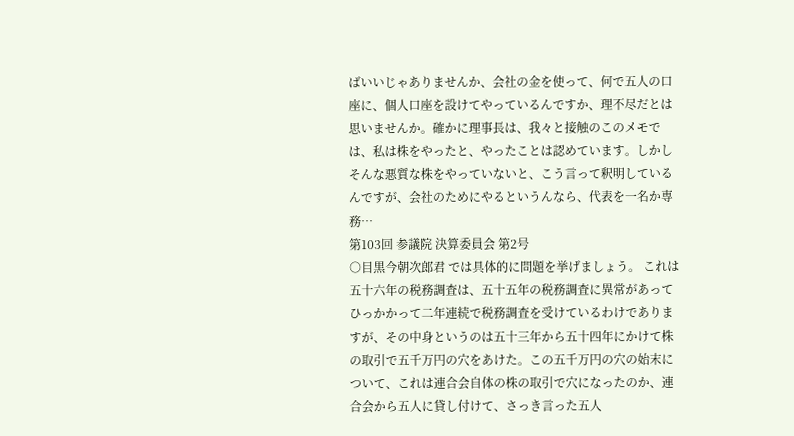ばいいじゃありませんか、会社の金を使って、何で五人の口座に、個人口座を設けてやっているんですか、理不尽だとは思いませんか。確かに理事長は、我々と接触のこのメモでは、私は株をやったと、やったことは認めています。しかしそんな悪質な株をやっていないと、こう言って釈明しているんですが、会社のためにやるというんなら、代表を一名か専務…
第103回 参議院 決算委員会 第2号
○目黒今朝次郎君 では具体的に問題を挙げましょう。 これは五十六年の税務調査は、五十五年の税務調査に異常があってひっかかって二年連続で税務調査を受けているわけでありますが、その中身というのは五十三年から五十四年にかけて株の取引で五千万円の穴をあけた。この五千万円の穴の始末について、これは連合会自体の株の取引で穴になったのか、連合会から五人に貸し付けて、さっき言った五人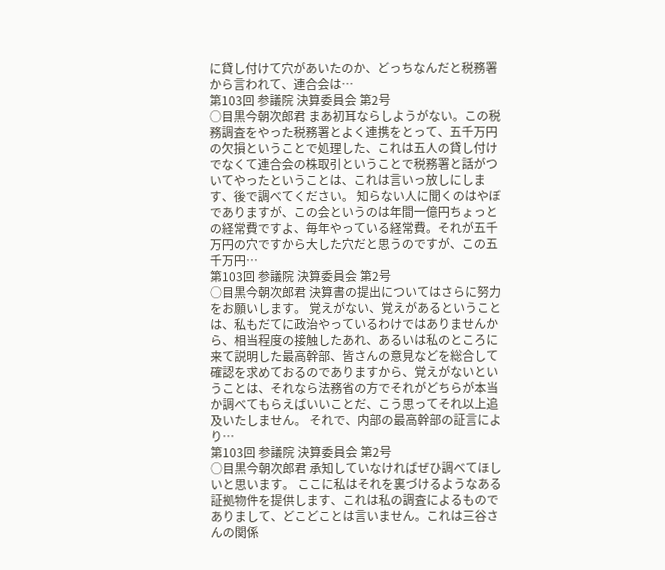に貸し付けて穴があいたのか、どっちなんだと税務署から言われて、連合会は…
第103回 参議院 決算委員会 第2号
○目黒今朝次郎君 まあ初耳ならしようがない。この税務調査をやった税務署とよく連携をとって、五千万円の欠損ということで処理した、これは五人の貸し付けでなくて連合会の株取引ということで税務署と話がついてやったということは、これは言いっ放しにします、後で調べてください。 知らない人に聞くのはやぼでありますが、この会というのは年間一億円ちょっとの経常費ですよ、毎年やっている経常費。それが五千万円の穴ですから大した穴だと思うのですが、この五千万円…
第103回 参議院 決算委員会 第2号
○目黒今朝次郎君 決算書の提出についてはさらに努力をお願いします。 覚えがない、覚えがあるということは、私もだてに政治やっているわけではありませんから、相当程度の接触したあれ、あるいは私のところに来て説明した最高幹部、皆さんの意見などを総合して確認を求めておるのでありますから、覚えがないということは、それなら法務省の方でそれがどちらが本当か調べてもらえばいいことだ、こう思ってそれ以上追及いたしません。 それで、内部の最高幹部の証言により…
第103回 参議院 決算委員会 第2号
○目黒今朝次郎君 承知していなければぜひ調べてほしいと思います。 ここに私はそれを裏づけるようなある証拠物件を提供します、これは私の調査によるものでありまして、どこどことは言いません。これは三谷さんの関係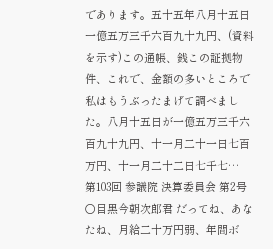であります。五十五年八月十五日一億五万三千六百九十九円、(資料を示す)この通帳、銭この証拠物件、これで、金額の多いところで私はもうぶったまげて調べました。八月十五日が一億五万三千六百九十九円、十一月二十一日七百万円、十一月二十二日七千七…
第103回 参議院 決算委員会 第2号
○目黒今朝次郎君 だってね、あなたね、月給二十万円弱、年間ボ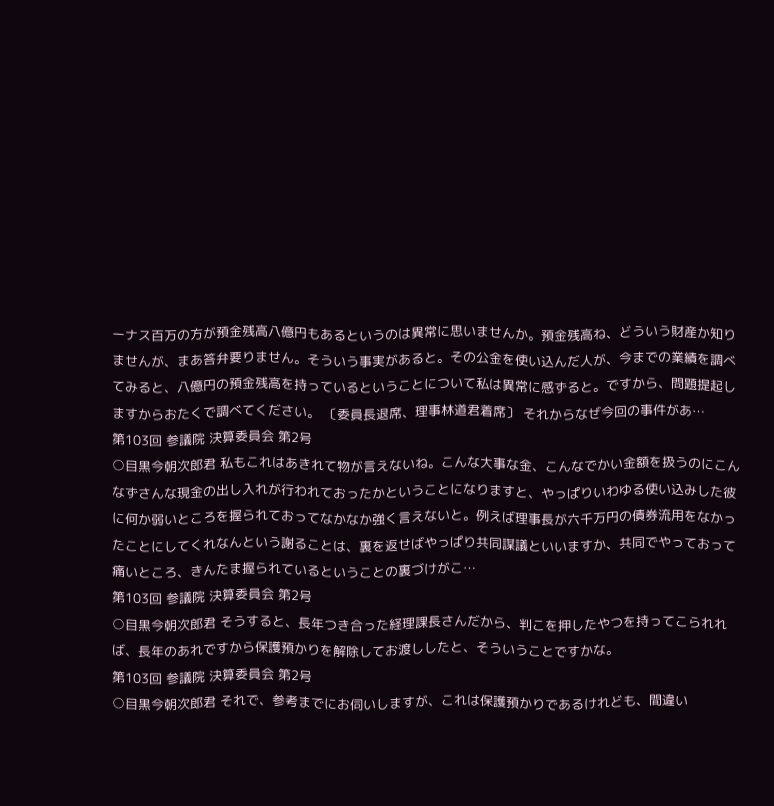ーナス百万の方が預金残高八億円もあるというのは異常に思いませんか。預金残高ね、どういう財産か知りませんが、まあ答弁要りません。そういう事実があると。その公金を使い込んだ人が、今までの業績を調べてみると、八億円の預金残高を持っているということについて私は異常に感ずると。ですから、問題提起しますからおたくで調べてください。 〔委員長退席、理事林道君着席〕 それからなぜ今回の事件があ…
第103回 参議院 決算委員会 第2号
○目黒今朝次郎君 私もこれはあきれて物が言えないね。こんな大事な金、こんなでかい金額を扱うのにこんなずさんな現金の出し入れが行われておったかということになりますと、やっぱりいわゆる使い込みした彼に何か弱いところを握られておってなかなか強く言えないと。例えば理事長が六千万円の債券流用をなかったことにしてくれなんという謝ることは、裏を返せばやっぱり共同謀議といいますか、共同でやっておって痛いところ、きんたま握られているということの裏づけがこ…
第103回 参議院 決算委員会 第2号
○目黒今朝次郎君 そうすると、長年つき合った経理課長さんだから、判こを押したやつを持ってこられれば、長年のあれですから保護預かりを解除してお渡ししたと、そういうことですかな。
第103回 参議院 決算委員会 第2号
○目黒今朝次郎君 それで、参考までにお伺いしますが、これは保護預かりであるけれども、間違い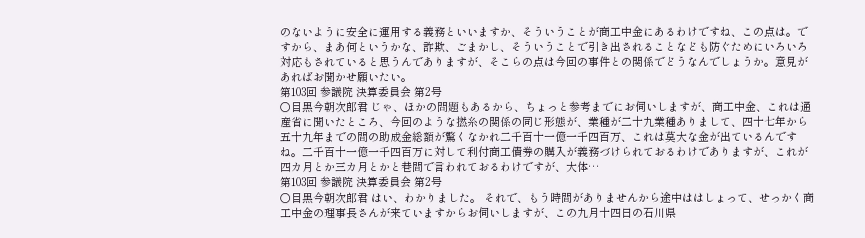のないように安全に運用する義務といいますか、そういうことが商工中金にあるわけですね、この点は。ですから、まあ何というかな、詐欺、ごまかし、そういうことで引き出されることなども防ぐためにいろいろ対応もされていると思うんでありますが、そこらの点は今回の事件との関係でどうなんでしょうか。意見があればお聞かせ願いたい。
第103回 参議院 決算委員会 第2号
○目黒今朝次郎君 じゃ、ほかの問題もあるから、ちょっと参考までにお伺いしますが、商工中金、これは通産省に聞いたところ、今回のような撚糸の関係の同じ形態が、業種が二十九業種ありまして、四十七年から五十九年までの間の助成金総額が驚くなかれ二千百十一億一千四百万、これは莫大な金が出ているんですね。二千百十一億一千四百万に対して利付商工債券の購入が義務づけられておるわけでありますが、これが四カ月とか三カ月とかと巷間で言われておるわけですが、大体…
第103回 参議院 決算委員会 第2号
○目黒今朝次郎君 はい、わかりました。 それで、もう時間がありませんから途中ははしょって、せっかく商工中金の理事長さんが来ていますからお伺いしますが、この九月十四日の石川県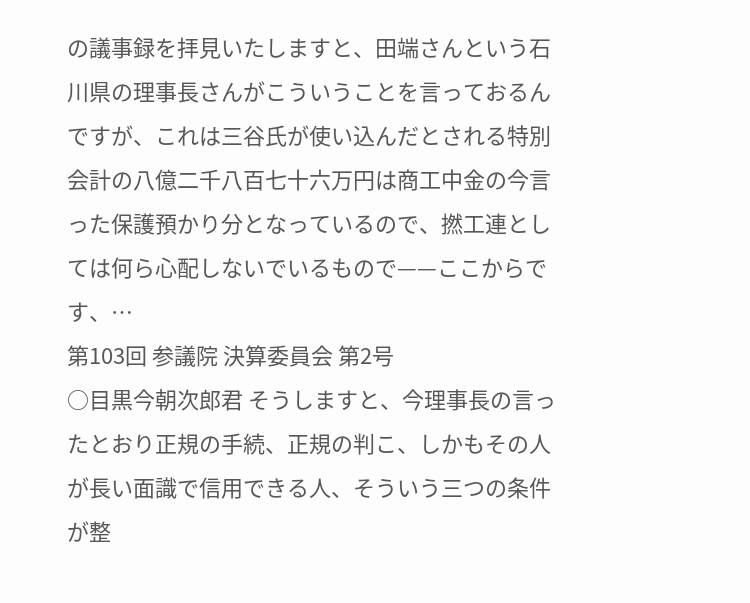の議事録を拝見いたしますと、田端さんという石川県の理事長さんがこういうことを言っておるんですが、これは三谷氏が使い込んだとされる特別会計の八億二千八百七十六万円は商工中金の今言った保護預かり分となっているので、撚工連としては何ら心配しないでいるもので——ここからです、…
第103回 参議院 決算委員会 第2号
○目黒今朝次郎君 そうしますと、今理事長の言ったとおり正規の手続、正規の判こ、しかもその人が長い面識で信用できる人、そういう三つの条件が整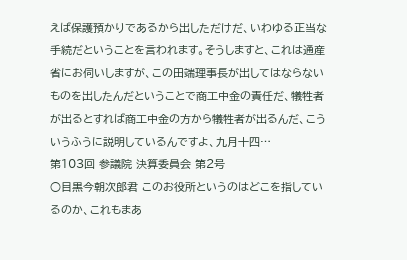えば保護預かりであるから出しただけだ、いわゆる正当な手続だということを言われます。そうしますと、これは通産省にお伺いしますが、この田端理事長が出してはならないものを出したんだということで商工中金の責任だ、犠牲者が出るとすれば商工中金の方から犠牲者が出るんだ、こういうふうに説明しているんですよ、九月十四…
第103回 参議院 決算委員会 第2号
○目黒今朝次郎君 このお役所というのはどこを指しているのか、これもまあ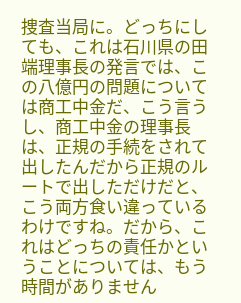捜査当局に。どっちにしても、これは石川県の田端理事長の発言では、この八億円の問題については商工中金だ、こう言うし、商工中金の理事長は、正規の手続をされて出したんだから正規のルートで出しただけだと、こう両方食い違っているわけですね。だから、これはどっちの責任かということについては、もう時間がありません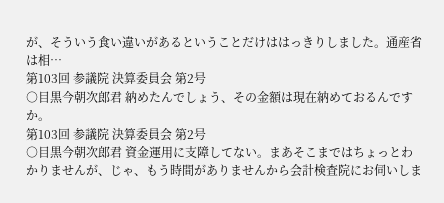が、そういう食い違いがあるということだけははっきりしました。通産省は相…
第103回 参議院 決算委員会 第2号
○目黒今朝次郎君 納めたんでしょう、その金額は現在納めておるんですか。
第103回 参議院 決算委員会 第2号
○目黒今朝次郎君 資金運用に支障してない。まあそこまではちょっとわかりませんが、じゃ、もう時間がありませんから会計検査院にお伺いしま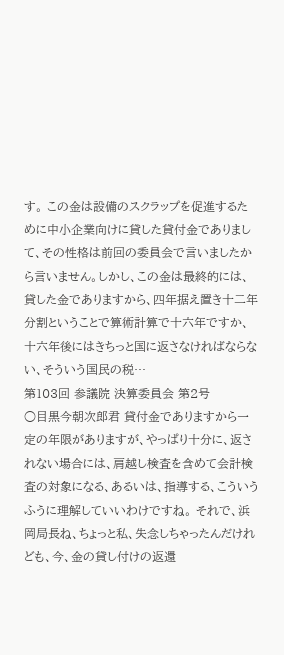す。 この金は設備のスクラップを促進するために中小企業向けに貸した貸付金でありまして、その性格は前回の委員会で言いましたから言いません。しかし、この金は最終的には、貸した金でありますから、四年据え置き十二年分割ということで算術計算で十六年ですか、十六年後にはきちっと国に返さなければならない、そういう国民の税…
第103回 参議院 決算委員会 第2号
○目黒今朝次郎君 貸付金でありますから一定の年限がありますが、やっぱり十分に、返されない場合には、肩越し検査を含めて会計検査の対象になる、あるいは、指導する、こういうふうに理解していいわけですね。 それで、浜岡局長ね、ちょっと私、失念しちゃったんだけれども、今、金の貸し付けの返還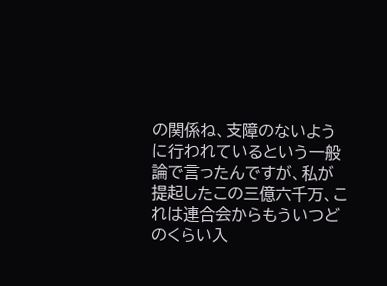の関係ね、支障のないように行われているという一般論で言ったんですが、私が提起したこの三億六千万、これは連合会からもういつどのくらい入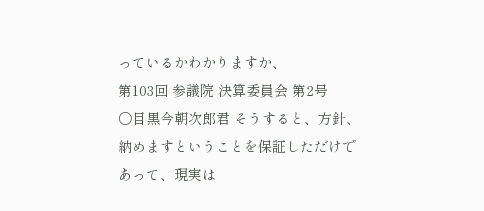っているかわかりますか、
第103回 参議院 決算委員会 第2号
○目黒今朝次郎君 そうすると、方針、納めますということを保証しただけであって、現実は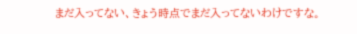まだ入ってない、きょう時点でまだ入ってないわけですな。